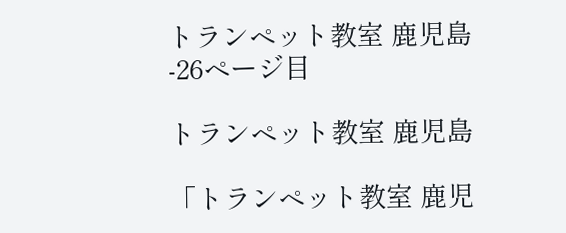トランペット教室 鹿児島 -26ページ目

トランペット教室 鹿児島

「トランペット教室 鹿児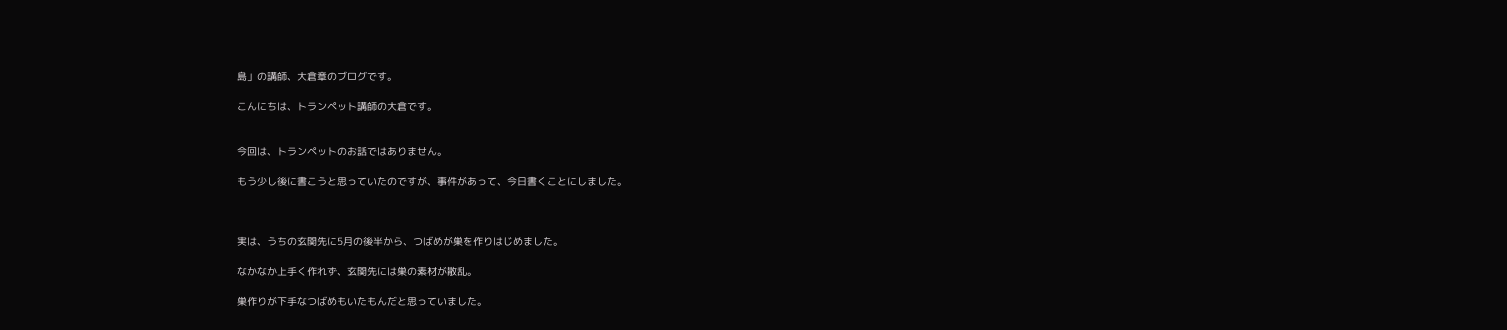島」の講師、大倉章のブログです。

こんにちは、トランペット講師の大倉です。


今回は、トランペットのお話ではありません。

もう少し後に書こうと思っていたのですが、事件があって、今日書くことにしました。



実は、うちの玄関先に5月の後半から、つばめが巣を作りはじめました。

なかなか上手く作れず、玄関先には巣の素材が散乱。

巣作りが下手なつばめもいたもんだと思っていました。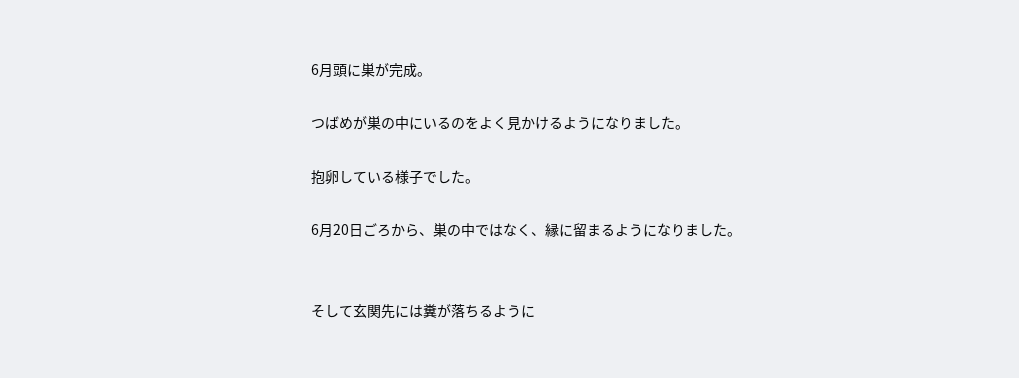6月頭に巣が完成。

つばめが巣の中にいるのをよく見かけるようになりました。

抱卵している様子でした。

6月20日ごろから、巣の中ではなく、縁に留まるようになりました。


そして玄関先には糞が落ちるように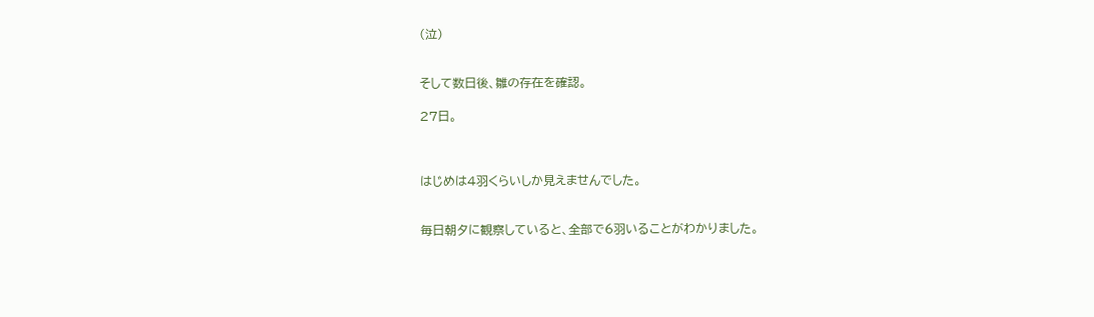(泣)


そして数日後、雛の存在を確認。

27日。



はじめは4羽くらいしか見えませんでした。


毎日朝夕に観察していると、全部で6羽いることがわかりました。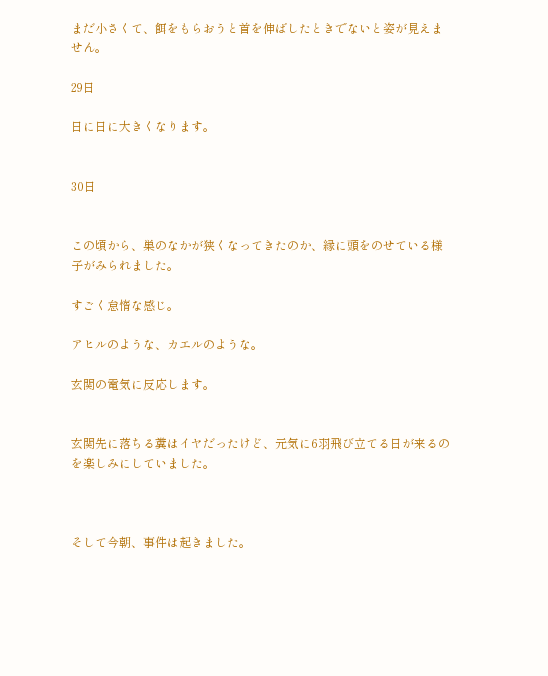まだ小さくて、餌をもらおうと首を伸ばしたときでないと姿が見えません。

29日

日に日に大きくなります。


30日


この頃から、巣のなかが狭くなってきたのか、縁に頭をのせている様子がみられました。

すごく怠惰な感じ。

アヒルのような、カエルのような。

玄関の電気に反応します。


玄関先に落ちる糞はイヤだったけど、元気に6羽飛び立てる日が来るのを楽しみにしていました。



そして今朝、事件は起きました。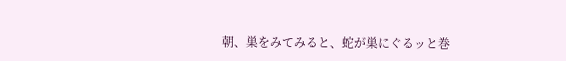朝、巣をみてみると、蛇が巣にぐるッと巻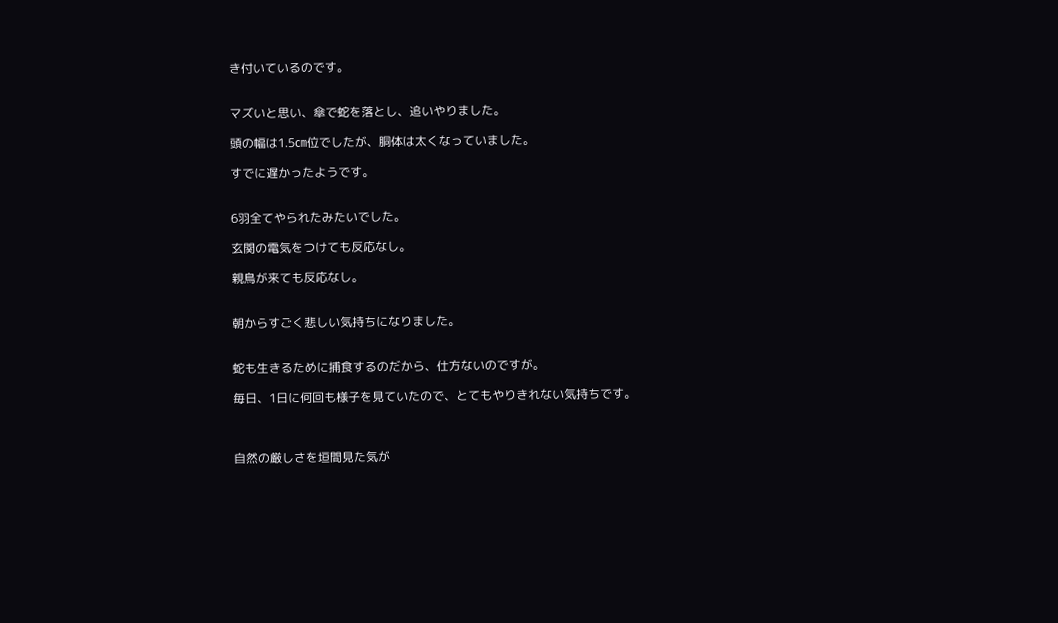き付いているのです。


マズいと思い、傘で蛇を落とし、追いやりました。

頭の幅は1.5㎝位でしたが、胴体は太くなっていました。

すでに遅かったようです。


6羽全てやられたみたいでした。

玄関の電気をつけても反応なし。

親鳥が来ても反応なし。


朝からすごく悲しい気持ちになりました。


蛇も生きるために捕食するのだから、仕方ないのですが。

毎日、1日に何回も様子を見ていたので、とてもやりきれない気持ちです。



自然の厳しさを垣間見た気が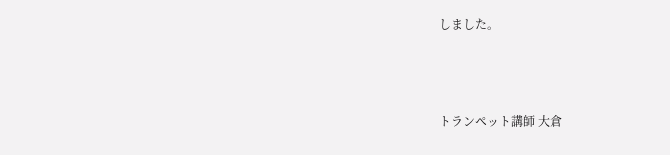しました。



トランペット講師 大倉